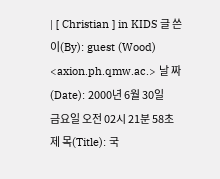| [ Christian ] in KIDS 글 쓴 이(By): guest (Wood) <axion.ph.qmw.ac.> 날 짜 (Date): 2000년 6월 30일 금요일 오전 02시 21분 58초 제 목(Title): 국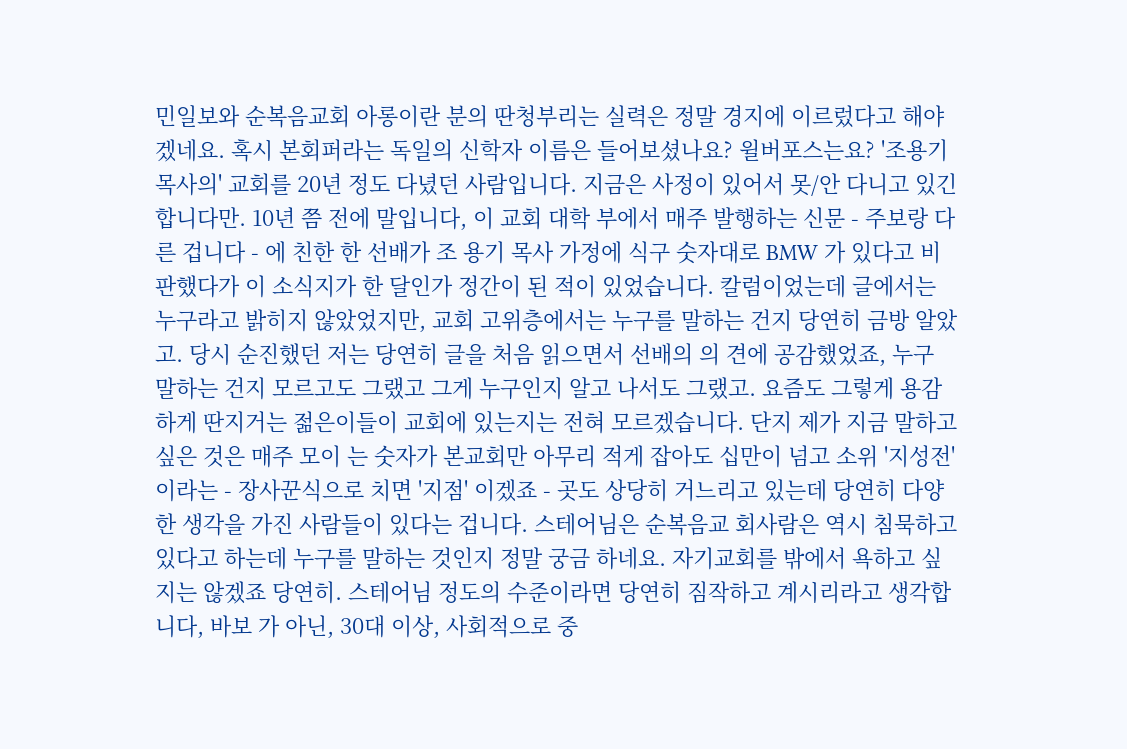민일보와 순복음교회 아롱이란 분의 딴청부리는 실력은 정말 경지에 이르렀다고 해야겠네요. 혹시 본회퍼라는 독일의 신학자 이름은 들어보셨나요? 윌버포스는요? '조용기 목사의' 교회를 20년 정도 다녔던 사람입니다. 지금은 사정이 있어서 못/안 다니고 있긴 합니다만. 10년 쯤 전에 말입니다, 이 교회 대학 부에서 매주 발행하는 신문 - 주보랑 다른 겁니다 - 에 친한 한 선배가 조 용기 목사 가정에 식구 숫자대로 BMW 가 있다고 비판했다가 이 소식지가 한 달인가 정간이 된 적이 있었습니다. 칼럼이었는데 글에서는 누구라고 밝히지 않았었지만, 교회 고위층에서는 누구를 말하는 건지 당연히 금방 알았고. 당시 순진했던 저는 당연히 글을 처음 읽으면서 선배의 의 견에 공감했었죠, 누구 말하는 건지 모르고도 그랬고 그게 누구인지 알고 나서도 그랬고. 요즘도 그렇게 용감하게 딴지거는 젊은이들이 교회에 있는지는 전혀 모르겠습니다. 단지 제가 지금 말하고 싶은 것은 매주 모이 는 숫자가 본교회만 아무리 적게 잡아도 십만이 넘고 소위 '지성전'이라는 - 장사꾼식으로 치면 '지점' 이겠죠 - 곳도 상당히 거느리고 있는데 당연히 다양한 생각을 가진 사람들이 있다는 겁니다. 스테어님은 순복음교 회사람은 역시 침묵하고 있다고 하는데 누구를 말하는 것인지 정말 궁금 하네요. 자기교회를 밖에서 욕하고 싶지는 않겠죠 당연히. 스테어님 정도의 수준이라면 당연히 짐작하고 계시리라고 생각합니다, 바보 가 아닌, 30대 이상, 사회적으로 중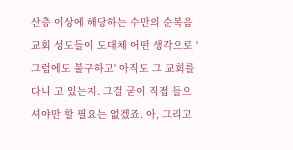산층 이상에 해당하는 수만의 순복음교회 성도들이 도대체 어떤 생각으로 '그럼에도 불구하고' 아직도 그 교회를 다니 고 있는지. 그걸 굳이 직접 들으셔야만 할 필요는 없겠죠. 아, 그리고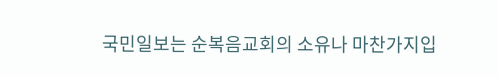국민일보는 순복음교회의 소유나 마찬가지입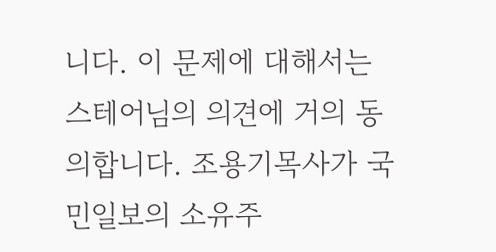니다. 이 문제에 대해서는 스테어님의 의견에 거의 동의합니다. 조용기목사가 국민일보의 소유주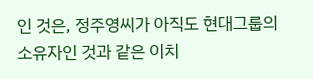인 것은, 정주영씨가 아직도 현대그룹의 소유자인 것과 같은 이치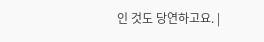인 것도 당연하고요. |